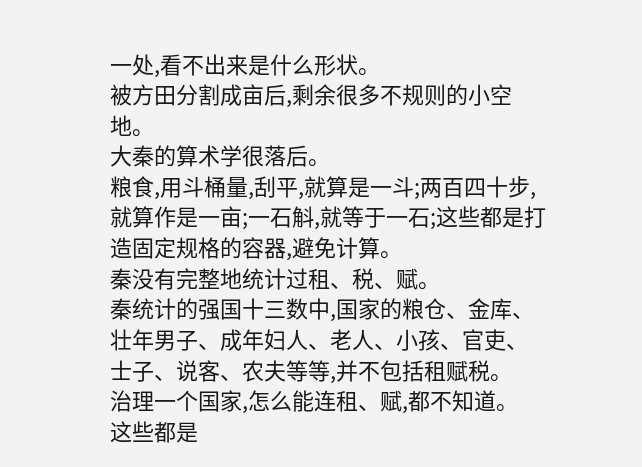一处,看不出来是什么形状。
被方田分割成亩后,剩余很多不规则的小空地。
大秦的算术学很落后。
粮食,用斗桶量,刮平,就算是一斗;两百四十步,就算作是一亩;一石斛,就等于一石;这些都是打造固定规格的容器,避免计算。
秦没有完整地统计过租、税、赋。
秦统计的强国十三数中,国家的粮仓、金库、壮年男子、成年妇人、老人、小孩、官吏、士子、说客、农夫等等,并不包括租赋税。
治理一个国家,怎么能连租、赋,都不知道。
这些都是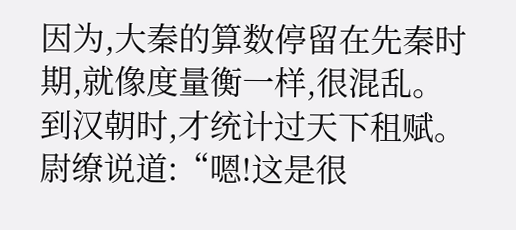因为,大秦的算数停留在先秦时期,就像度量衡一样,很混乱。
到汉朝时,才统计过天下租赋。
尉缭说道:“嗯!这是很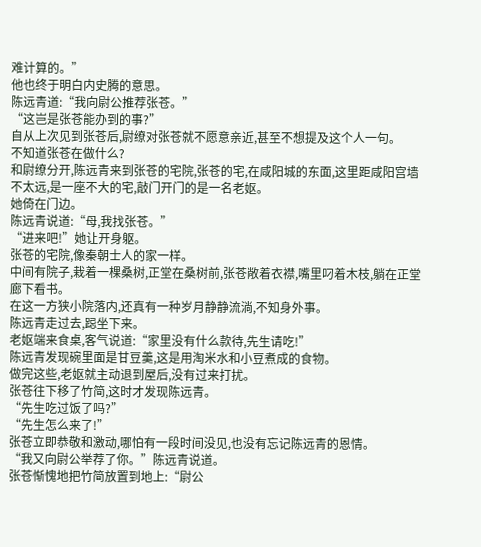难计算的。”
他也终于明白内史腾的意思。
陈远青道:“我向尉公推荐张苍。”
“这岂是张苍能办到的事?”
自从上次见到张苍后,尉缭对张苍就不愿意亲近,甚至不想提及这个人一句。
不知道张苍在做什么?
和尉缭分开,陈远青来到张苍的宅院,张苍的宅,在咸阳城的东面,这里距咸阳宫墙不太远,是一座不大的宅,敲门开门的是一名老妪。
她倚在门边。
陈远青说道:“母,我找张苍。”
“进来吧!”她让开身躯。
张苍的宅院,像秦朝士人的家一样。
中间有院子,栽着一棵桑树,正堂在桑树前,张苍敞着衣襟,嘴里叼着木枝,躺在正堂廊下看书。
在这一方狭小院落内,还真有一种岁月静静流淌,不知身外事。
陈远青走过去,跽坐下来。
老妪端来食桌,客气说道:“家里没有什么款待,先生请吃!”
陈远青发现碗里面是甘豆羹,这是用淘米水和小豆煮成的食物。
做完这些,老妪就主动退到屋后,没有过来打扰。
张苍往下移了竹简,这时才发现陈远青。
“先生吃过饭了吗?”
“先生怎么来了!”
张苍立即恭敬和激动,哪怕有一段时间没见,也没有忘记陈远青的恩情。
“我又向尉公举荐了你。”陈远青说道。
张苍惭愧地把竹简放置到地上:“尉公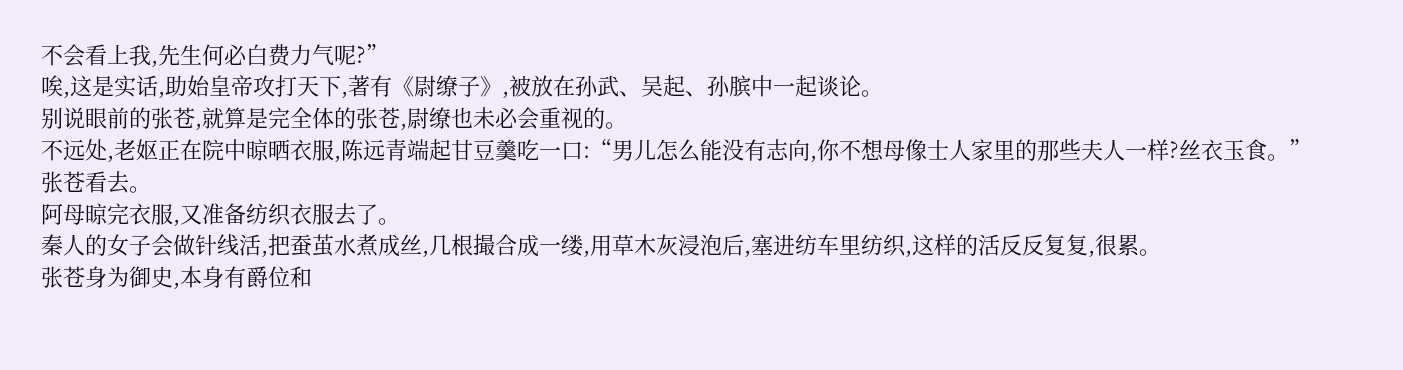不会看上我,先生何必白费力气呢?”
唉,这是实话,助始皇帝攻打天下,著有《尉缭子》,被放在孙武、吴起、孙膑中一起谈论。
别说眼前的张苍,就算是完全体的张苍,尉缭也未必会重视的。
不远处,老妪正在院中晾晒衣服,陈远青端起甘豆羹吃一口:“男儿怎么能没有志向,你不想母像士人家里的那些夫人一样?丝衣玉食。”
张苍看去。
阿母晾完衣服,又准备纺织衣服去了。
秦人的女子会做针线活,把蚕茧水煮成丝,几根撮合成一缕,用草木灰浸泡后,塞进纺车里纺织,这样的活反反复复,很累。
张苍身为御史,本身有爵位和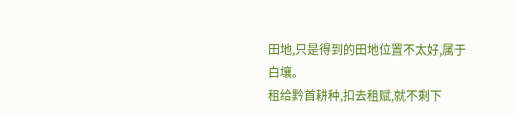田地,只是得到的田地位置不太好,属于白壤。
租给黔首耕种,扣去租赋,就不剩下